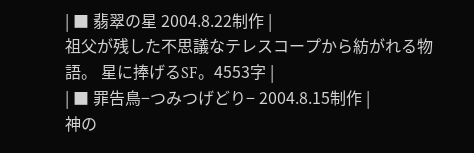| ■ 翡翠の星 2004.8.22制作 |
祖父が残した不思議なテレスコープから紡がれる物語。 星に捧げるSF。4553字 |
| ■ 罪告鳥−つみつげどり− 2004.8.15制作 |
神の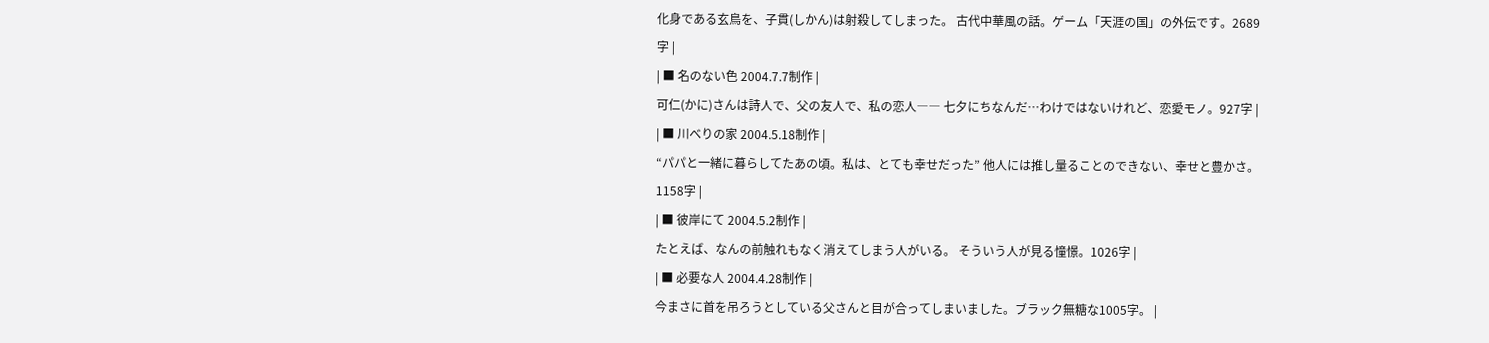化身である玄鳥を、子貫(しかん)は射殺してしまった。 古代中華風の話。ゲーム「天涯の国」の外伝です。2689字 |
| ■ 名のない色 2004.7.7制作 |
可仁(かに)さんは詩人で、父の友人で、私の恋人―― 七夕にちなんだ…わけではないけれど、恋愛モノ。927字 |
| ■ 川べりの家 2004.5.18制作 |
“パパと一緒に暮らしてたあの頃。私は、とても幸せだった” 他人には推し量ることのできない、幸せと豊かさ。1158字 |
| ■ 彼岸にて 2004.5.2制作 |
たとえば、なんの前触れもなく消えてしまう人がいる。 そういう人が見る憧憬。1026字 |
| ■ 必要な人 2004.4.28制作 |
今まさに首を吊ろうとしている父さんと目が合ってしまいました。ブラック無糖な1005字。 |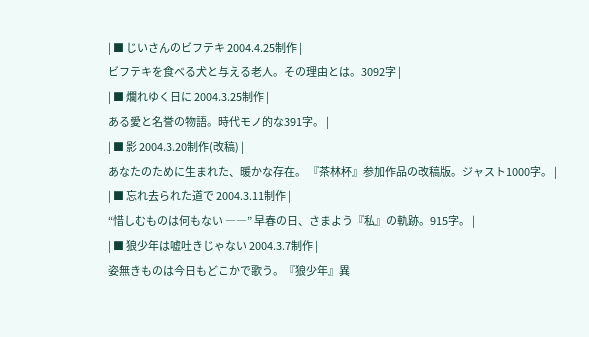| ■ じいさんのビフテキ 2004.4.25制作 |
ビフテキを食べる犬と与える老人。その理由とは。3092字 |
| ■ 爛れゆく日に 2004.3.25制作 |
ある愛と名誉の物語。時代モノ的な391字。 |
| ■ 影 2004.3.20制作(改稿) |
あなたのために生まれた、暖かな存在。 『茶林杯』参加作品の改稿版。ジャスト1000字。 |
| ■ 忘れ去られた道で 2004.3.11制作 |
“惜しむものは何もない ――” 早春の日、さまよう『私』の軌跡。915字。 |
| ■ 狼少年は嘘吐きじゃない 2004.3.7制作 |
姿無きものは今日もどこかで歌う。『狼少年』異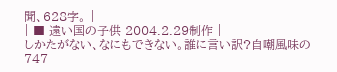聞、628字。 |
| ■ 遠い国の子供 2004.2.29制作 |
しかたがない、なにもできない。誰に言い訳?自嘲風味の747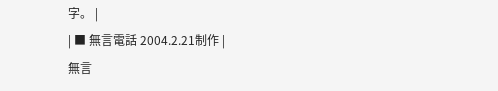字。 |
| ■ 無言電話 2004.2.21制作 |
無言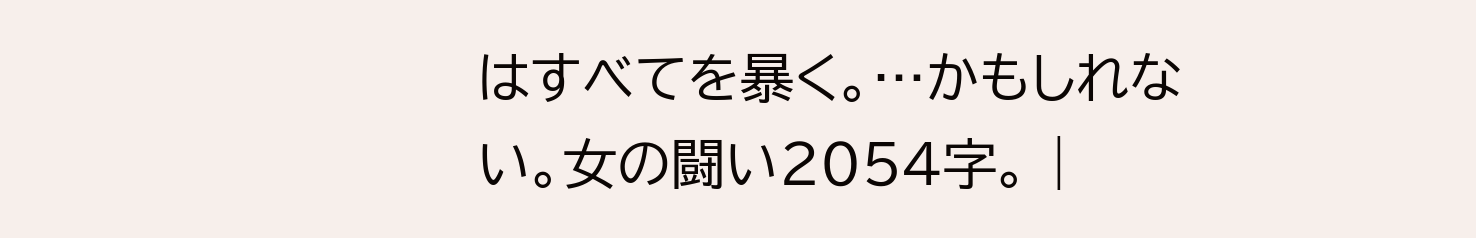はすべてを暴く。…かもしれない。女の闘い2054字。 |